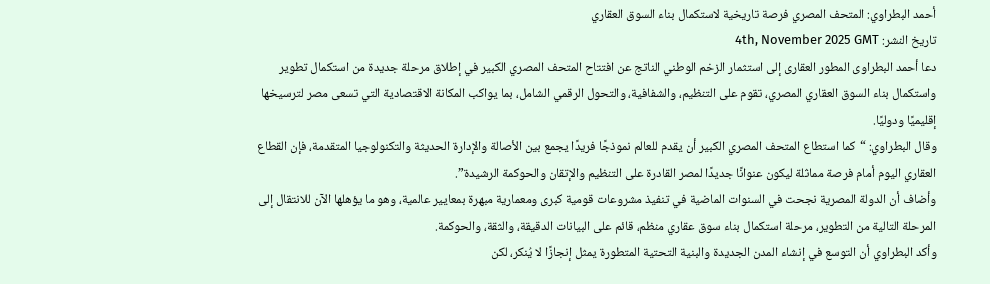أحمد البطراوي: المتحف المصري فرصة تاريخية لاستكمال بناء السوق العقاري
تاريخ النشر: 4th, November 2025 GMT
دعا أحمد البطراوى المطور العقارى إلى استثمار الزخم الوطني الناتج عن افتتاح المتحف المصري الكبير في إطلاق مرحلة جديدة من استكمال تطوير واستكمال بناء السوق العقاري المصري، تقوم على التنظيم، والشفافية، والتحول الرقمي الشامل، بما يواكب المكانة الاقتصادية التي تسعى مصر لترسيخها إقليميًا ودوليًا.
وقال البطراوي: “كما استطاع المتحف المصري الكبير أن يقدم للعالم نموذجًا فريدًا يجمع بين الأصالة والإدارة الحديثة والتكنولوجيا المتقدمة، فإن القطاع العقاري اليوم أمام فرصة مماثلة ليكون عنوانًا جديدًا لمصر القادرة على التنظيم والإتقان والحوكمة الرشيدة”.
وأضاف أن الدولة المصرية نجحت في السنوات الماضية في تنفيذ مشروعات قومية كبرى ومعمارية مبهرة بمعايير عالمية، وهو ما يؤهلها الآن للانتقال إلى المرحلة التالية من التطوير، مرحلة استكمال بناء سوق عقاري منظم، قائم على البيانات الدقيقة، والثقة، والحوكمة.
وأكد البطراوي أن التوسع في إنشاء المدن الجديدة والبنية التحتية المتطورة يمثل إنجازًا لا يُنكر، لكن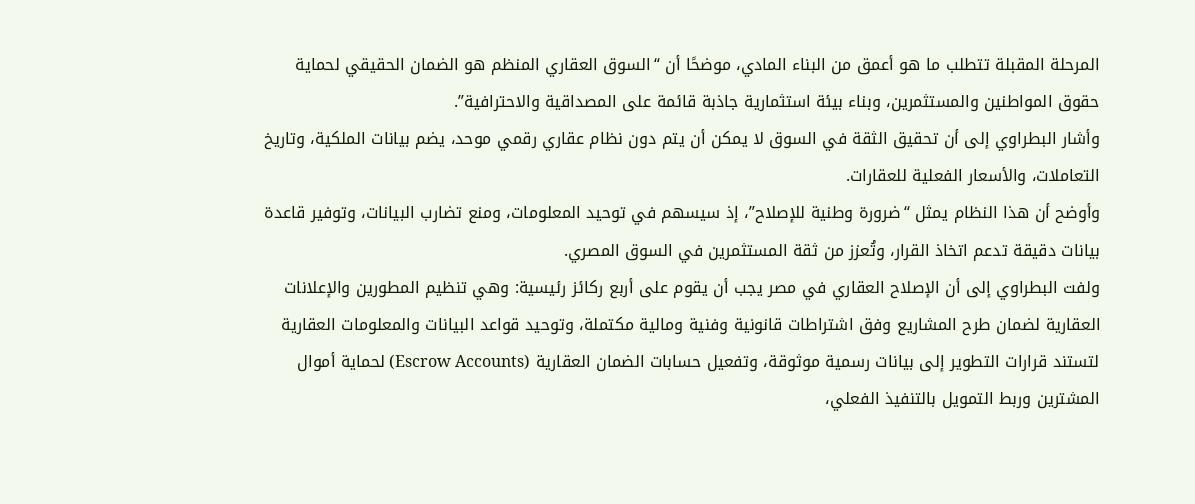المرحلة المقبلة تتطلب ما هو أعمق من البناء المادي، موضحًا أن “السوق العقاري المنظم هو الضمان الحقيقي لحماية حقوق المواطنين والمستثمرين، وبناء بيئة استثمارية جاذبة قائمة على المصداقية والاحترافية”.
وأشار البطراوي إلى أن تحقيق الثقة في السوق لا يمكن أن يتم دون نظام عقاري رقمي موحد، يضم بيانات الملكية، وتاريخ التعاملات، والأسعار الفعلية للعقارات.
وأوضح أن هذا النظام يمثل “ضرورة وطنية للإصلاح”، إذ سيسهم في توحيد المعلومات، ومنع تضارب البيانات، وتوفير قاعدة بيانات دقيقة تدعم اتخاذ القرار، وتُعزز من ثقة المستثمرين في السوق المصري.
ولفت البطراوي إلى أن الإصلاح العقاري في مصر يجب أن يقوم على أربع ركائز رئيسية: وهي تنظيم المطورين والإعلانات العقارية لضمان طرح المشاريع وفق اشتراطات قانونية وفنية ومالية مكتملة، وتوحيد قواعد البيانات والمعلومات العقارية لتستند قرارات التطوير إلى بيانات رسمية موثوقة، وتفعيل حسابات الضمان العقارية (Escrow Accounts) لحماية أموال المشترين وربط التمويل بالتنفيذ الفعلي،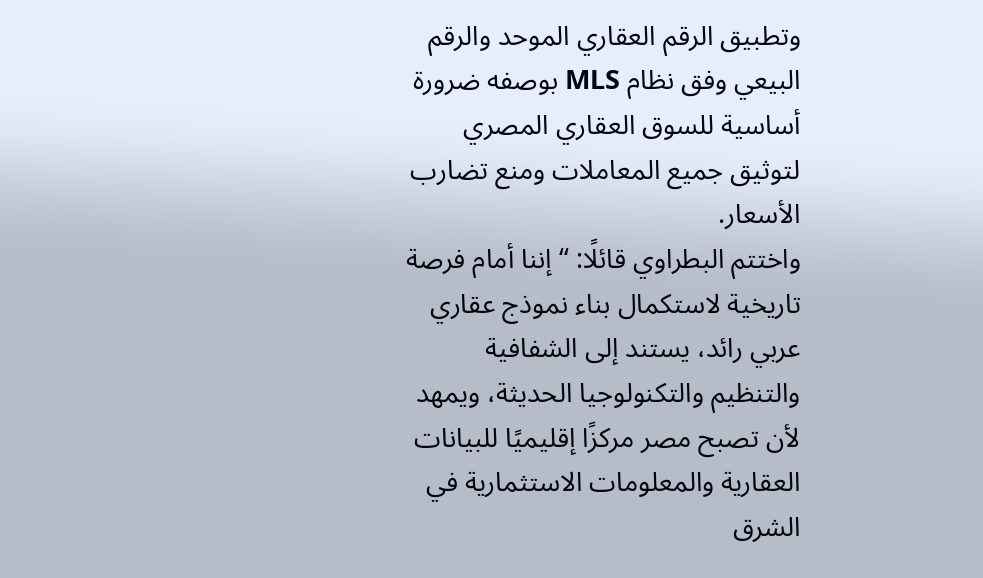وتطبيق الرقم العقاري الموحد والرقم البيعي وفق نظام MLS بوصفه ضرورة أساسية للسوق العقاري المصري لتوثيق جميع المعاملات ومنع تضارب الأسعار.
واختتم البطراوي قائلًا: “إننا أمام فرصة تاريخية لاستكمال بناء نموذج عقاري عربي رائد، يستند إلى الشفافية والتنظيم والتكنولوجيا الحديثة، ويمهد لأن تصبح مصر مركزًا إقليميًا للبيانات العقارية والمعلومات الاستثمارية في الشرق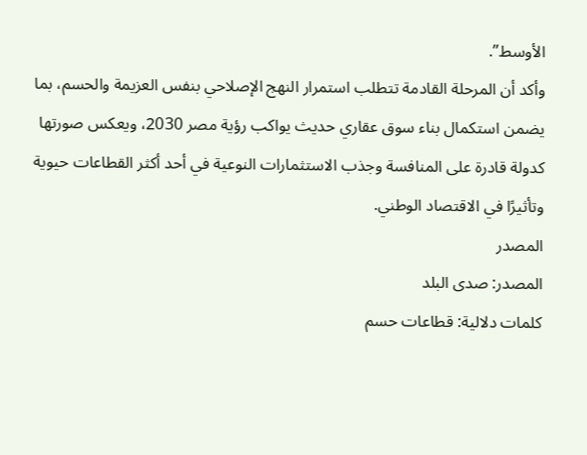الأوسط”.
وأكد أن المرحلة القادمة تتطلب استمرار النهج الإصلاحي بنفس العزيمة والحسم، بما يضمن استكمال بناء سوق عقاري حديث يواكب رؤية مصر 2030، ويعكس صورتها كدولة قادرة على المنافسة وجذب الاستثمارات النوعية في أحد أكثر القطاعات حيوية وتأثيرًا في الاقتصاد الوطني.
المصدر
المصدر: صدى البلد
كلمات دلالية: قطاعات حسم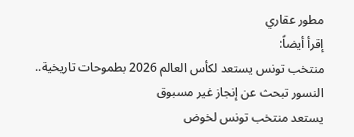مطور عقاري
إقرأ أيضاً:
منتخب تونس يستعد لكأس العالم 2026 بطموحات تاريخية.. النسور تبحث عن إنجاز غير مسبوق
يستعد منتخب تونس لخوض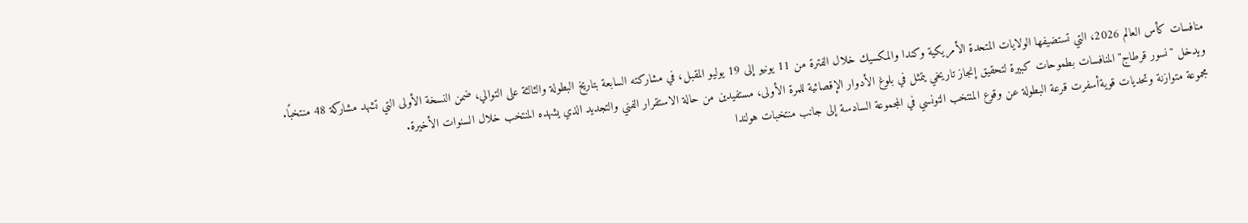منافسات كأس العالم 2026، التي تستضيفها الولايات المتحدة الأمريكية وكندا والمكسيك خلال الفترة من 11 يونيو إلى 19 يوليو المقبل، في مشاركته السابعة بتاريخ البطولة والثالثة على التوالي، ضمن النسخة الأولى التي تشهد مشاركة 48 منتخبًا.
ويدخل "نسور قرطاج" المنافسات بطموحات كبيرة لتحقيق إنجاز تاريخي يتمثل في بلوغ الأدوار الإقصائية للمرة الأولى، مستفيدين من حالة الاستقرار الفني والتجديد الذي يشهده المنتخب خلال السنوات الأخيرة.
مجموعة متوازنة وتحديات قويةأسفرت قرعة البطولة عن وقوع المنتخب التونسي في المجموعة السادسة إلى جانب منتخبات هولندا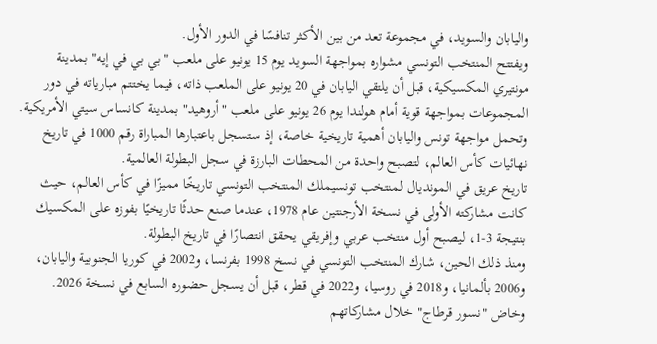واليابان والسويد، في مجموعة تعد من بين الأكثر تنافسًا في الدور الأول.
ويفتتح المنتخب التونسي مشواره بمواجهة السويد يوم 15 يونيو على ملعب "بي بي في إيه" بمدينة مونتيري المكسيكية، قبل أن يلتقي اليابان في 20 يونيو على الملعب ذاته، فيما يختتم مبارياته في دور المجموعات بمواجهة قوية أمام هولندا يوم 26 يونيو على ملعب "أروهيد" بمدينة كانساس سيتي الأمريكية.
وتحمل مواجهة تونس واليابان أهمية تاريخية خاصة، إذ ستسجل باعتبارها المباراة رقم 1000 في تاريخ نهائيات كأس العالم، لتصبح واحدة من المحطات البارزة في سجل البطولة العالمية.
تاريخ عريق في المونديال لمنتخب تونسيملك المنتخب التونسي تاريخًا مميزًا في كأس العالم، حيث كانت مشاركته الأولى في نسخة الأرجنتين عام 1978، عندما صنع حدثًا تاريخيًا بفوزه على المكسيك بنتيجة 3-1، ليصبح أول منتخب عربي وإفريقي يحقق انتصارًا في تاريخ البطولة.
ومنذ ذلك الحين، شارك المنتخب التونسي في نسخ 1998 بفرنسا، و2002 في كوريا الجنوبية واليابان، و2006 بألمانيا، و2018 في روسيا، و2022 في قطر، قبل أن يسجل حضوره السابع في نسخة 2026.
وخاض "نسور قرطاج" خلال مشاركاتهم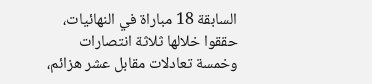السابقة 18 مباراة في النهائيات، حققوا خلالها ثلاثة انتصارات وخمسة تعادلات مقابل عشر هزائم،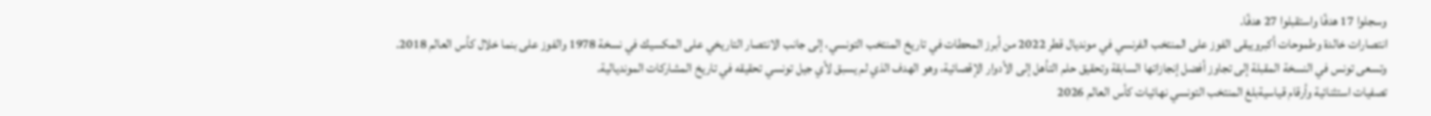وسجلوا 17 هدفًا واستقبلوا 27 هدفًا.
انتصارات خالدة وطموحات أكبرويبقى الفوز على المنتخب الفرنسي في مونديال قطر 2022 من أبرز المحطات في تاريخ المنتخب التونسي، إلى جانب الانتصار التاريخي على المكسيك في نسخة 1978 والفوز على بنما خلال كأس العالم 2018.
وتسعى تونس في النسخة المقبلة إلى تجاوز أفضل إنجازاتها السابقة وتحقيق حلم التأهل إلى الأدوار الإقصائية، وهو الهدف الذي لم يسبق لأي جيل تونسي تحقيقه في تاريخ المشاركات المونديالية.
تصفيات استثنائية وأرقام قياسيةبلغ المنتخب التونسي نهائيات كأس العالم 2026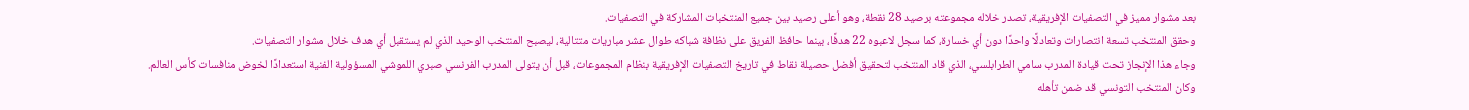بعد مشوار مميز في التصفيات الإفريقية، تصدر خلاله مجموعته برصيد 28 نقطة، وهو أعلى رصيد بين جميع المنتخبات المشاركة في التصفيات.
وحقق المنتخب تسعة انتصارات وتعادلًا واحدًا دون أي خسارة، كما سجل لاعبوه 22 هدفًا، بينما حافظ الفريق على نظافة شباكه طوال عشر مباريات متتالية، ليصبح المنتخب الوحيد الذي لم يستقبل أي هدف خلال مشوار التصفيات.
وجاء هذا الإنجاز تحت قيادة المدرب سامي الطرابلسي، الذي قاد المنتخب لتحقيق أفضل حصيلة نقاط في تاريخ التصفيات الإفريقية بنظام المجموعات، قبل أن يتولى المدرب الفرنسي صبري اللموشي المسؤولية الفنية استعدادًا لخوض منافسات كأس العالم.
وكان المنتخب التونسي قد ضمن تأهله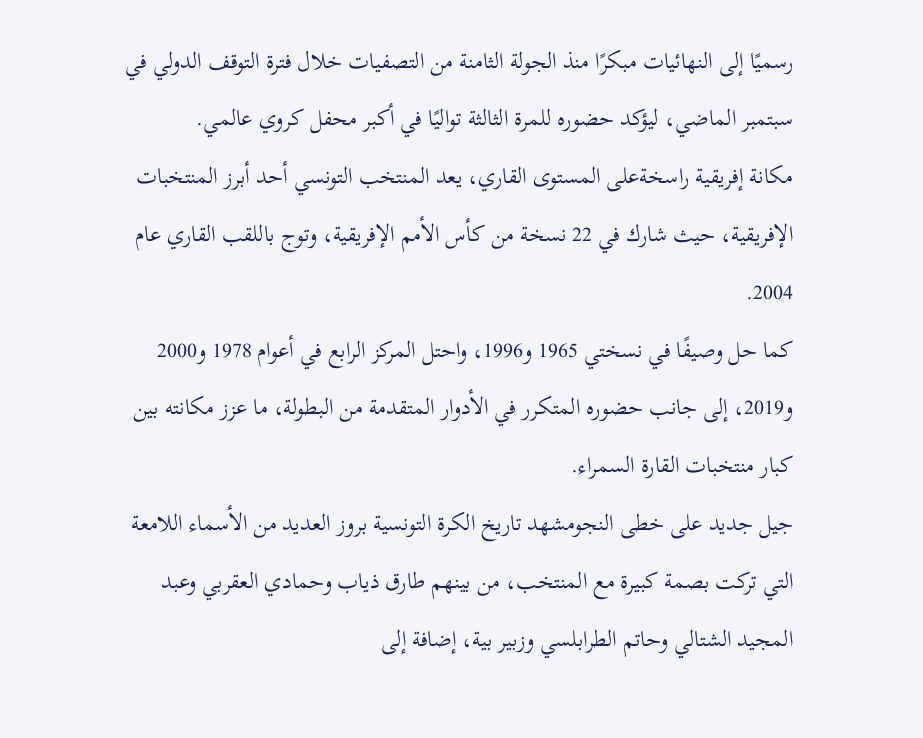رسميًا إلى النهائيات مبكرًا منذ الجولة الثامنة من التصفيات خلال فترة التوقف الدولي في سبتمبر الماضي، ليؤكد حضوره للمرة الثالثة تواليًا في أكبر محفل كروي عالمي.
مكانة إفريقية راسخةعلى المستوى القاري، يعد المنتخب التونسي أحد أبرز المنتخبات الإفريقية، حيث شارك في 22 نسخة من كأس الأمم الإفريقية، وتوج باللقب القاري عام 2004.
كما حل وصيفًا في نسختي 1965 و1996، واحتل المركز الرابع في أعوام 1978 و2000 و2019، إلى جانب حضوره المتكرر في الأدوار المتقدمة من البطولة، ما عزز مكانته بين كبار منتخبات القارة السمراء.
جيل جديد على خطى النجومشهد تاريخ الكرة التونسية بروز العديد من الأسماء اللامعة التي تركت بصمة كبيرة مع المنتخب، من بينهم طارق ذياب وحمادي العقربي وعبد المجيد الشتالي وحاتم الطرابلسي وزبير بية، إضافة إلى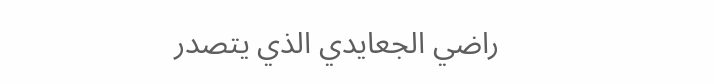راضي الجعايدي الذي يتصدر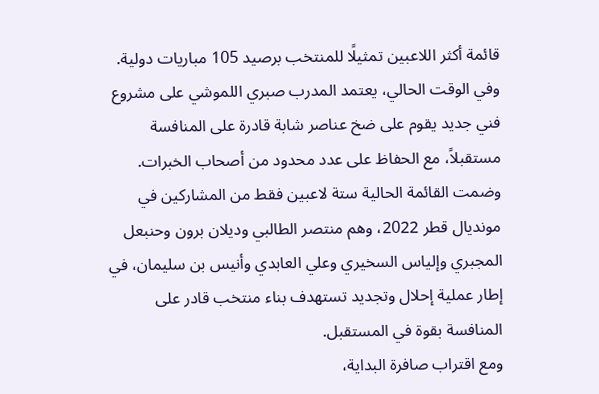قائمة أكثر اللاعبين تمثيلًا للمنتخب برصيد 105 مباريات دولية.
وفي الوقت الحالي، يعتمد المدرب صبري اللموشي على مشروع فني جديد يقوم على ضخ عناصر شابة قادرة على المنافسة مستقبلاً، مع الحفاظ على عدد محدود من أصحاب الخبرات.
وضمت القائمة الحالية ستة لاعبين فقط من المشاركين في مونديال قطر 2022، وهم منتصر الطالبي وديلان برون وحنبعل المجبري وإلياس السخيري وعلي العابدي وأنيس بن سليمان، في إطار عملية إحلال وتجديد تستهدف بناء منتخب قادر على المنافسة بقوة في المستقبل.
ومع اقتراب صافرة البداية،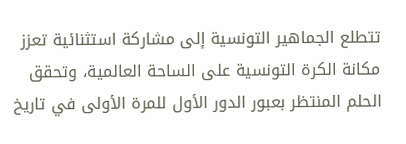تتطلع الجماهير التونسية إلى مشاركة استثنائية تعزز مكانة الكرة التونسية على الساحة العالمية، وتحقق الحلم المنتظر بعبور الدور الأول للمرة الأولى في تاريخ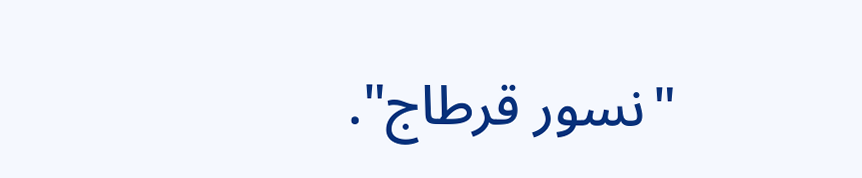"نسور قرطاج".